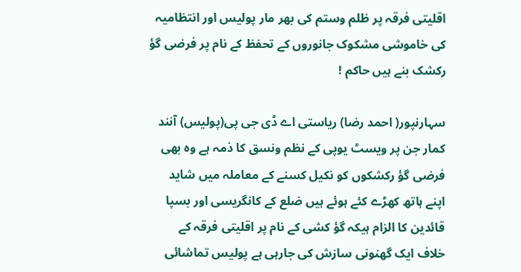اقلیتی فرقہ پر ظلم وستم کی بھر مار پولیس اور انتظامیہ کی خاموشی مشکوک جانوروں کے تحفظ کے نام پر فرضی گؤ رکشک بنے ہیں حاکم !

سہارنپور( احمد رضا) ریاستی اے ڈی جی پی(پولیس) آنند کمار جن پر ویسٹ یوپی کے نظم ونسق کا ذمہ ہے وہ بھی فرضی گؤ رکشکوں کو نکیل کسنے کے معاملہ میں شاید اپنے ہاتھ کھڑے کئے ہوئے ہیں ضلع کے کانگریسی اور بسپا قائدین کا الزام ہیکہ گؤ کشی کے نام پر اقلیتی فرقہ کے خلاف ایک گھنونی سازش کی جارہی ہے پولیس تماشائی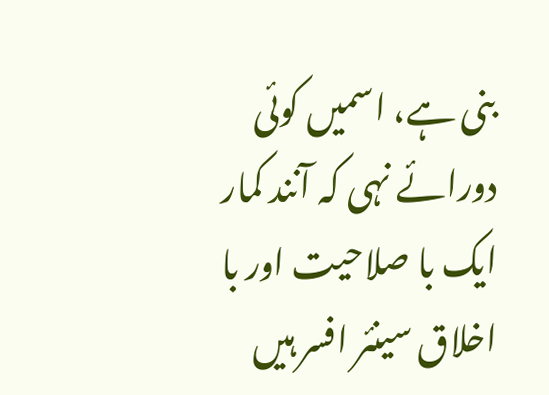بنی ہے، اسمیں کوئی دورائے نہی کہ آنند کمار ایک با صلاحیت اور با اخلاق سینئر افسر ہیں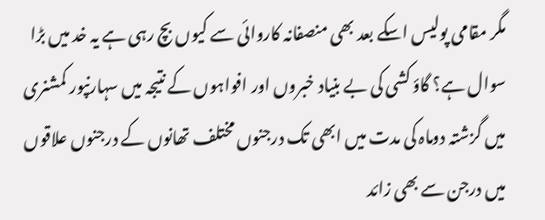مگر مقامی پولیس اسکے بعد بھی منصفانہ کاروائی سے کیوں بچ رہی ہے یہ خد میں بڑا سوال ہے؟ گاؤ کشی کی بے بنیاد خبروں اور افواہوں کے نتیجہ میں سہارنپور کمشنری میں گزشتہ دوماہ کی مدت میں ابھی تک درجنوں مختلف تھانوں کے درجنوں علاقوں میں درجن سے بھی زائد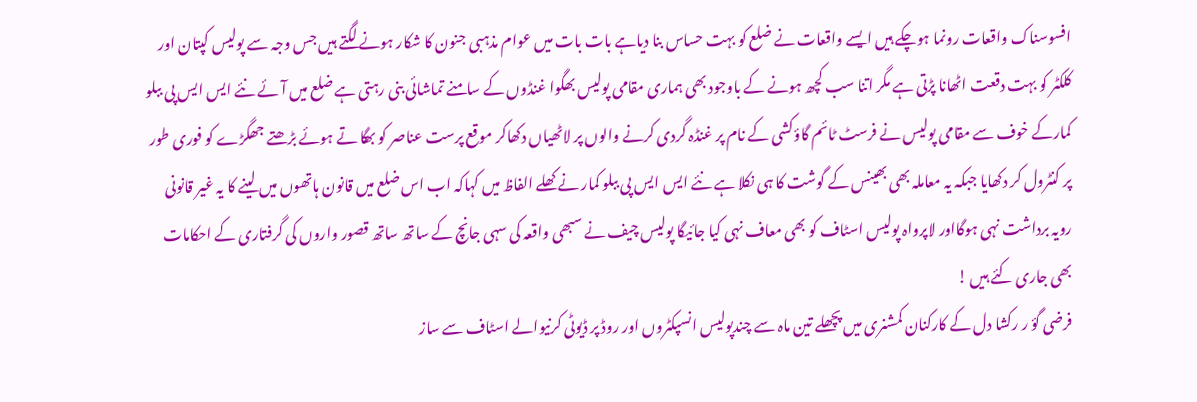افسوسناک واقعات رونما ہوچکے ہیں ایسے واقعات نے ضلع کو بہت حساس بنا دیاہے بات بات میں عوام مذہبی جنون کا شکار ہونے لگتے ہیں جس وجہ سے پولیس کپتان اور کلکٹر کو بہت دقعت اٹھانا پڑتی ہے مگر اتنا سب کچھ ہونے کے باوجود بھی ہماری مقامی پولیس بھگوا غنڈوں کے سامنے تماشائی بنی رہتی ہے ضلع میں آئے نئے ایس ایس پی ببلو کمارکے خوف سے مقامی پولیس نے فرسٹ ٹائم گاؤکشی کے نام پر غنڈہ گردی کرنے والوں پر لاٹھیاں دکھاکر موقع پرست عناصر کو بھگا تے ہوئے بڑھتے جھگڑے کو فوری طور پر کنٹرول کر دکھایا جبکہ یہ معاملہ بھی بھینس کے گوشت کا ہی نکلا ہے نئے ایس ایس پی ببلو کمار نے کھلے الفاظ میں کہاکہ اب اس ضلع میں قانون ہاتھوں میں لینے کا یہ غیر قانونی رویہ برداشت نہی ہوگااور لاپرواہ پولیس اسٹاف کو بھی معاف نہی کیا جائیگا پولیس چیف نے سبھی واقعہ کی سہی جانچ کے ساتھ ساتھ قصور واروں کی گرفتاری کے احکامات بھی جاری کئے ہیں !
فرضی گؤ ر رکشا دل کے کارکنان کمشنری میں پچھلے تین ماہ سے چندپولیس انسپکٹروں اور روڈ پر ڈیوٹی کرنیوالے اسٹاف سے ساز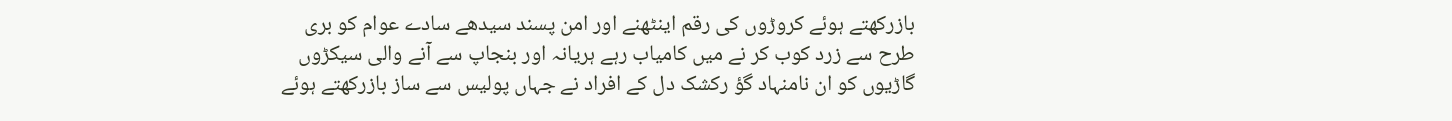بازرکھتے ہوئے کروڑوں کی رقم اینٹھنے اور امن پسند سیدھے سادے عوام کو بری طرح سے زرد کوب کر نے میں کامیاب رہے ہریانہ اور بنجاپ سے آنے والی سیکڑوں گاڑیوں کو ان نامنہاد گؤ رکشک دل کے افراد نے جہاں پولیس سے ساز بازرکھتے ہوئے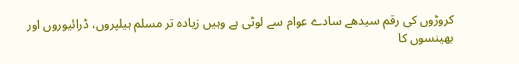کروڑوں کی رقم سیدھے سادے عوام سے لوٹی ہے وہیں زیادہ تر مسلم ہیلپروں، ڈرائیوروں اور بھینسوں کا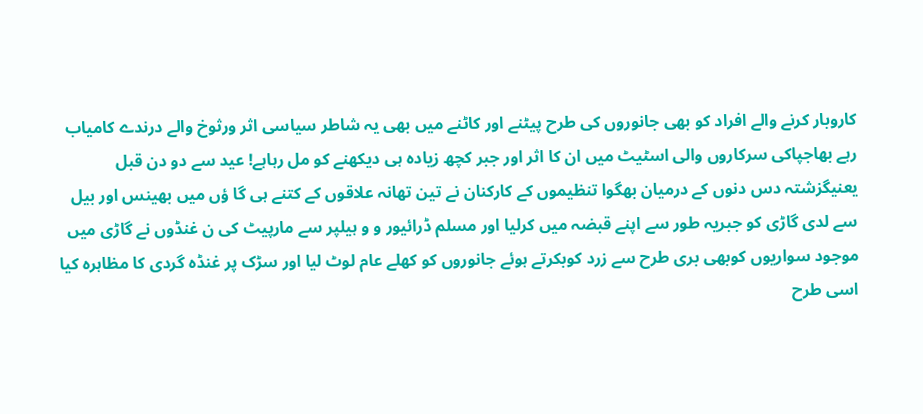کاروبار کرنے والے افراد کو بھی جانوروں کی طرح پیٹنے اور کاٹنے میں بھی یہ شاطر سیاسی اثر ورثوخ والے درندے کامیاب رہے بھاجپاکی سرکاروں والی اسٹیٹ میں ان کا اثر اور جبر کچھ زیادہ ہی دیکھنے کو مل رہاہے! عید سے دو دن قبل یعنیگزشتہ دس دنوں کے درمیان بھگوا تنظیموں کے کارکنان نے تین تھانہ علاقوں کے کتنے ہی گا ؤں میں بھینس اور بیل سے لدی گاڑی کو جبریہ طور سے اپنے قبضہ میں کرلیا اور مسلم ڈرائیور و و ہیلپر سے مارپیٹ کی ن غنڈوں نے گاڑی میں موجود سواریوں کوبھی بری طرح سے زرد کوبکرتے ہوئے جانوروں کو کھلے عام لوٹ لیا اور سڑک پر غنڈہ گردی کا مظاہرہ کیا اسی طرح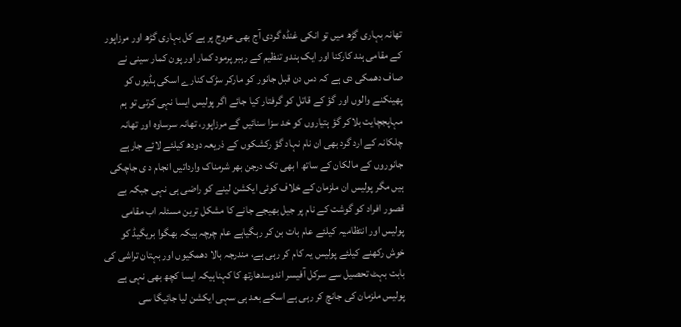تھانہ بہاری گڑھ میں تو انکی غنڈہ گردی آج بھی عروج پر ہے کل بہاری گڑھ اور مرزاپور کے مقامی ہند کارکنا اور ایک ہندو تنظیم کے رہبر پرمود کمار اور پون کمار سینی نے صاف دھمکی دی ہے کہ دس دن قبل جانور کو مارکر سڑک کنارے اسکی ہڈیوں کو پھینکنے والوں اور گؤ کے قاتل کو گرفتار کیا جائے اگر پولیس ایسا نہی کرتی تو ہم مہاپجچایت بلاکر گؤ ہتیاروں کو خد سزا سنائیں گے مرزاپور، تھانہ سرساوہ اور تھانہ چلکانہ کے ارد گرد بھی ان نام نہاد گؤ رکشکوں کے ذریعہ دودھ کیلئے لائے جارہے جانوروں کے مالکان کے ساتھ ا بھی تک درجن بھر شرمناک وارداتیں انجام د ی جاچکی ہیں مگر پولیس ان ملزمان کے خلاف کوئی ایکشن لینے کو راضی ہی نہی جبکہ بے قصور افراد کو گوشت کے نام پر جیل بھیجے جانے کا مشکل ترین مسئلہ اب مقامی پولیس اور انتظامیہ کیلئے عام بات بن کر رہگیاہے عام چرچہ ہیکہ بھگوا بریگیڈ کو خوش رکھنے کیلئے پولیس یہ کام کر رہی ہے، مندرجہ بالا دھمکیوں اور بہتان تراشی کی بابت بہٹ تحصیل سے سرکل آفیسر اندوسدھارتھ کا کہناہیکہ ایسا کچھ بھی نہی ہے پولیس ملزمان کی جانچ کر رہی ہے اسکے بعد ہی سہی ایکشن لیا جائیگا سی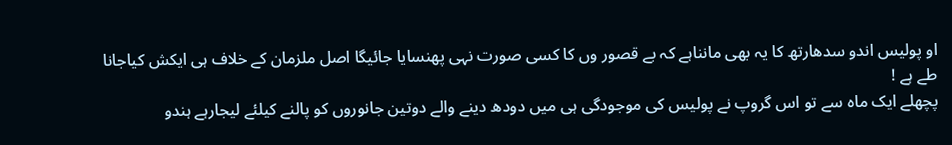او پولیس اندو سدھارتھ کا یہ بھی مانناہے کہ بے قصور وں کا کسی صورت نہی پھنسایا جائیگا اصل ملزمان کے خلاف ہی ایکش کیاجانا طے ہے !
پچھلے ایک ماہ سے تو اس گروپ نے پولیس کی موجودگی ہی میں دودھ دینے والے دوتین جانوروں کو پالنے کیلئے لیجارہے ہندو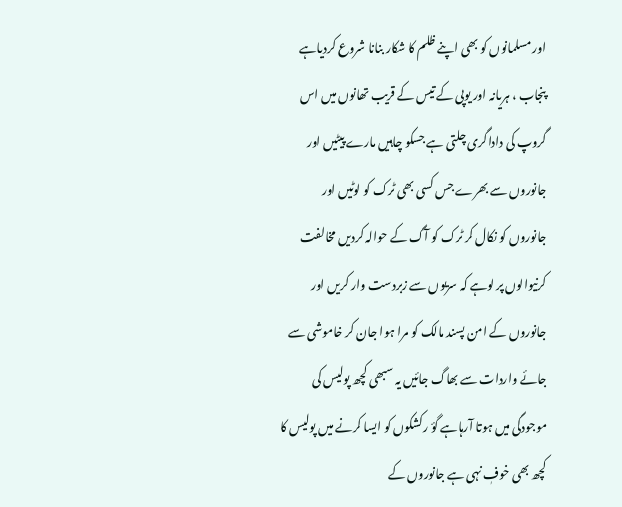اور مسلمانوں کو بھی اپنے ظلم کا شکار بنانا شروع کردیاہے پنجاب ، ہریانہ اور یوپی کے تیس کے قریب تھانوں میں اس گروپ کی داداگری چلتی ہے جسکو چاہیں مارے پیٹیں اور جانوروں سے بھرے جس کسی بھی ٹرک کو لوٹیں اور جانوروں کو نکال کر ٹرک کو آگ کے حوالہ کردیں مخالفت کرنیوالوں پر لوہے کہ سریوں سے زبردست وار کریں اور جانوروں کے امن پسند مالک کو مرا ہوا جان کر خاموشی سے جائے واردات سے بھاگ جائیں یہ سبھی کچھ پولیس کی موجودگی میں ہوتا آرہاہے گؤ رکشکوں کو ایسا کرنے میں پولیس کا کچھ بھی خوفٖ نہی ہے جانوروں کے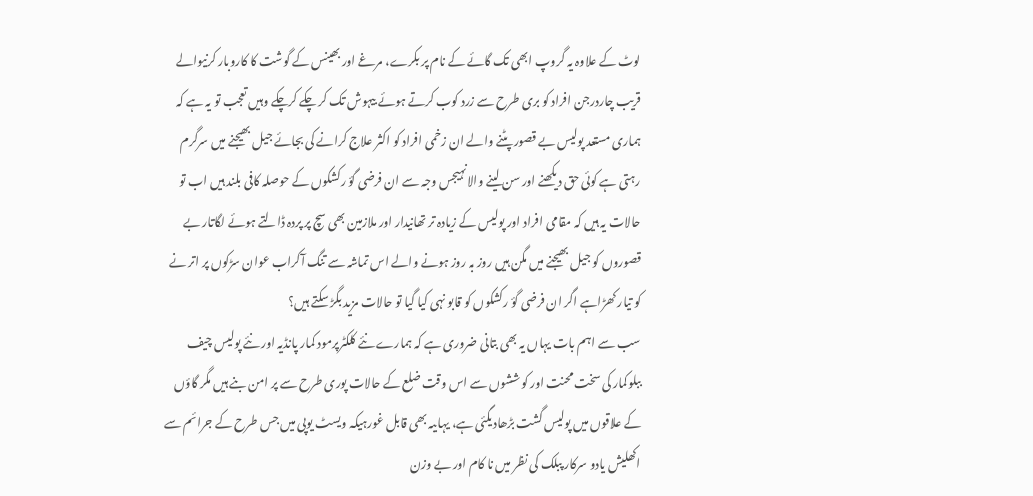لوٹ کے علاوہ یہ گروپ ابھی تک گائے کے نام پر بکرے، مرغے اور بھینس کے گوشت کا کاروبار کرنیوالے قریب چاردرجن افراد کو بری طرح سے زرد کوب کرتے ہوئے بیہوش تک کر چکے کرچکے وہیں تعجب تو یہ ہے کہ ہماری مستعد پولیس بے قصور پٹنے والے ان زخمی افراد کو اکثر علاج کرانے کی بجائے جیل بھیجنے میں سرگرم رہتی ہے کوئی حق دیکھنے اور سن لینے والانہیجس وجہ سے ان فرضی گؤ رکشکوں کے حوصلہ کافی بلند ہیں اب تو حالات یہ ہیں کہ مقامی افراد اور پولیس کے زیادہ تر تھانیدار اور ملازمین بھی سچ پر پردہ ڈالتے ہوئے لگاتار بے قصوروں کو جیل بھیجنے میں مگن ہیں روز بہ روز ہونے والے اس تماشہ سے تنگ آکراب عوان سڑکوں پر اتر نے کو تیار کھڑاہے اگر ان فرضی گؤ رکشکوں کو قابو نہی کیا گیا تو حالات مزید بگڑ سکتے ہیں؟
سب سے اہم بات یہاں یہ بھی بتانی ضروری ہے کہ ہمارے نئے کلکٹرپرمود کمار پانڈیہ اور نئے پولیس چیف ببلوکمار کی سخت محنت اور کوششوں سے اس وقت ضلع کے حالات پوری طرح سے پر امن بنے ہیں مگر گاؤں کے علاقوں میں پولیس گشت بڑھادیگئی ہے، یہاںیہ بھی قابل غورہیکہ ویسٹ یوپی میں جس طرح کے جرائم سے اکھلیش یادو سرکار پبلک کی نظر میں نا کام اور بے وزن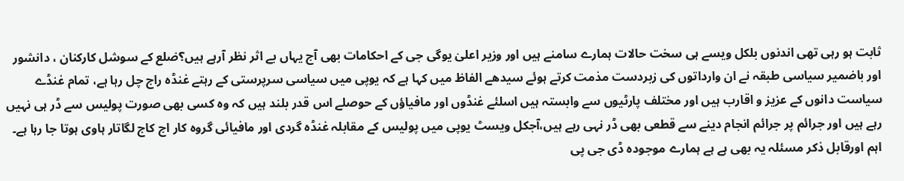ثابت ہو رہی تھی اندنوں بلکل ویسے ہی سخت حالات ہمارے سامنے ہیں اور وزیر اعلیٰ یوگی جی کے احکامات بھی آج یہاں بے اثر نظر آرہے ہیں؟ضلع کے سوشل کارکنان ، دانشور اور باضمیر سیاسی طبقہ نے ان وارداتوں کی زبردست مذمت کرتے ہوئے سیدھے الفاظ میں کہا ہے کہ یوپی میں سیاسی سرپرستی کے رہتے غنڈہ راج چل رہا ہے، تمام غنڈے سیاست دانوں کے عزیز و اقارب ہیں اور مختلف پارٹیوں سے وابستہ ہیں اسلئے غنڈوں اور مافیاؤں کے حوصلے اس قدر بلند ہیں کہ وہ کسی بھی صورت پولیس سے ڈر ہی نہیں رہے ہیں اور جرائم پر جرائم انجام دینے سے قطعی بھی ڈر نہی رہے ہیں،آجکل ویسٹ یوپی میں پولیس کے مقابلہ غنڈہ گردی اور مافیائی گروہ کار اج کاج لگاتار ہاوی ہوتا جا رہا ہے۔ اہم اورقابل ذکر مسئلہ یہ بھی ہے ہے ہمارے موجودہ ڈی جی پی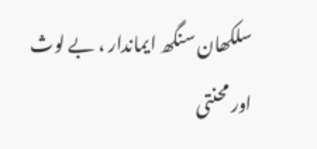سلکھان سنگھ ایماندار ، بے لوث اور محنتی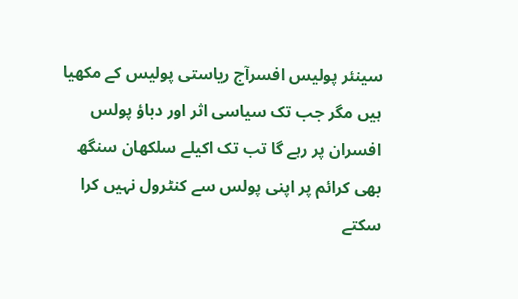سینئر پولیس افسرآج ریاستی پولیس کے مکھیا ہیں مگر جب تک سیاسی اثر اور دباؤ پولس افسران پر رہے گا تب تک اکیلے سلکھان سنگھ بھی کرائم پر اپنی پولس سے کنٹرول نہیں کرا سکتے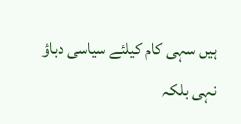ہیں سہی کام کیلئے سیاسی دباؤ نہی بلکہ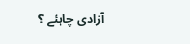آزادی چاہئے ؟